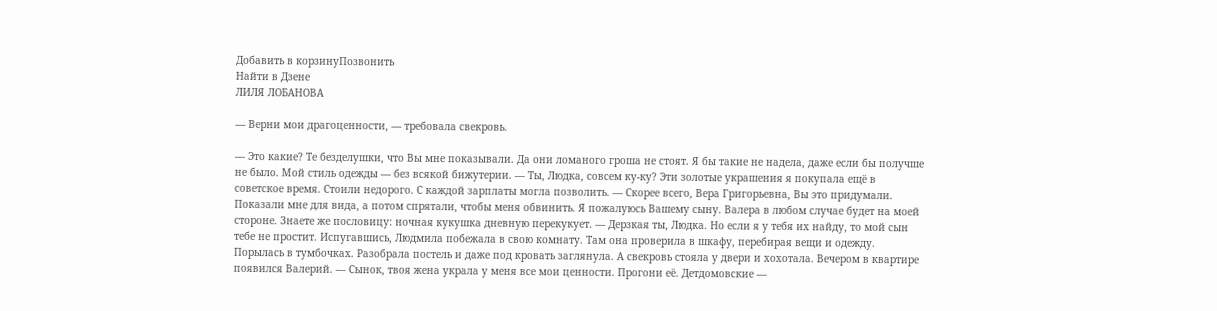Добавить в корзинуПозвонить
Найти в Дзене
ЛИЛЯ ЛОБАНОВА

— Верни мои драгоценности, — требовала свекровь.

— Это какие? Те безделушки, что Вы мне показывали. Да они ломаного гроша не стоят. Я бы такие не надела, даже если бы получше не было. Мой стиль одежды — без всякой бижутерии. — Ты, Людка, совсем ку-ку? Эти золотые украшения я покупала ещё в советское время. Стоили недорого. С каждой зарплаты могла позволить. — Скорее всего, Вера Григорьевна, Вы это придумали. Показали мне для вида, а потом спрятали, чтобы меня обвинить. Я пожалуюсь Вашему сыну. Валера в любом случае будет на моей стороне. Знаете же пословицу: ночная кукушка дневную перекукует. — Дерзкая ты, Людка. Но если я у тебя их найду, то мой сын тебе не простит. Испугавшись, Людмила побежала в свою комнату. Там она проверила в шкафу, перебирая вещи и одежду. Порылась в тумбочках. Разобрала постель и даже под кровать заглянула. А свекровь стояла у двери и хохотала. Вечером в квартире появился Валерий. — Сынок, твоя жена украла у меня все мои ценности. Прогони её. Детдомовские —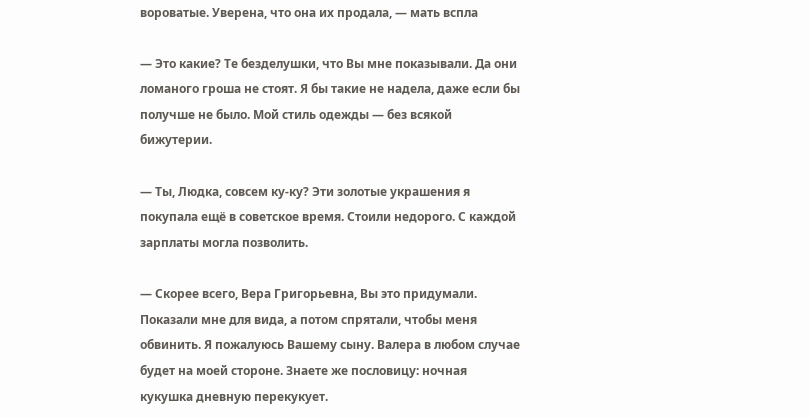вороватые. Уверена, что она их продала, — мать вспла

— Это какие? Те безделушки, что Вы мне показывали. Да они ломаного гроша не стоят. Я бы такие не надела, даже если бы получше не было. Мой стиль одежды — без всякой бижутерии.

— Ты, Людка, совсем ку-ку? Эти золотые украшения я покупала ещё в советское время. Стоили недорого. С каждой зарплаты могла позволить.

— Скорее всего, Вера Григорьевна, Вы это придумали. Показали мне для вида, а потом спрятали, чтобы меня обвинить. Я пожалуюсь Вашему сыну. Валера в любом случае будет на моей стороне. Знаете же пословицу: ночная кукушка дневную перекукует.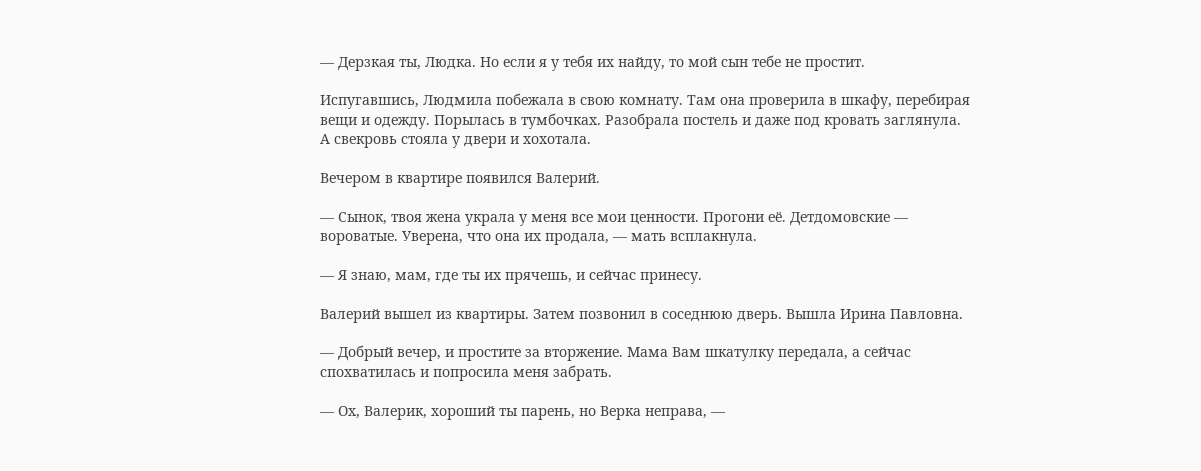— Дерзкая ты, Людка. Но если я у тебя их найду, то мой сын тебе не простит.

Испугавшись, Людмила побежала в свою комнату. Там она проверила в шкафу, перебирая вещи и одежду. Порылась в тумбочках. Разобрала постель и даже под кровать заглянула. А свекровь стояла у двери и хохотала.

Вечером в квартире появился Валерий.

— Сынок, твоя жена украла у меня все мои ценности. Прогони её. Детдомовские — вороватые. Уверена, что она их продала, — мать всплакнула.

— Я знаю, мам, где ты их прячешь, и сейчас принесу.

Валерий вышел из квартиры. Затем позвонил в соседнюю дверь. Вышла Ирина Павловна.

— Добрый вечер, и простите за вторжение. Мама Вам шкатулку передала, а сейчас спохватилась и попросила меня забрать.

— Ох, Валерик, хороший ты парень, но Верка неправа, —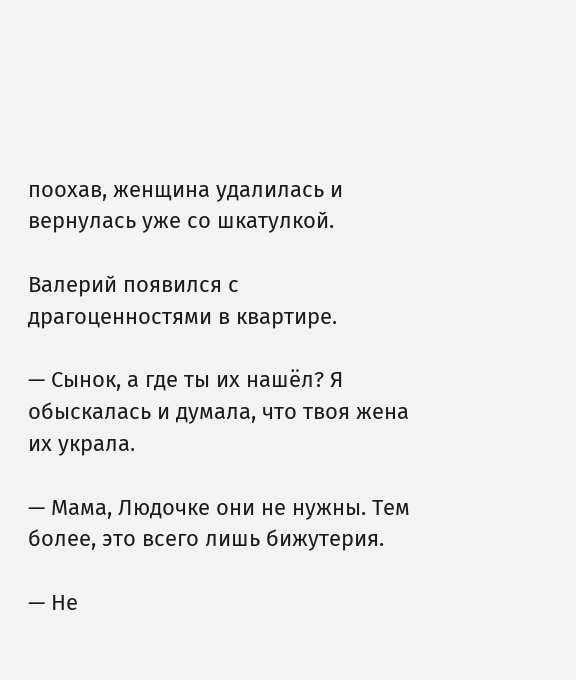поохав, женщина удалилась и вернулась уже со шкатулкой.

Валерий появился с драгоценностями в квартире.

— Сынок, а где ты их нашёл? Я обыскалась и думала, что твоя жена их украла.

— Мама, Людочке они не нужны. Тем более, это всего лишь бижутерия.

— Не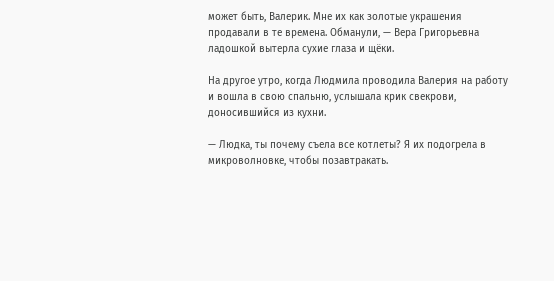может быть, Валерик. Мне их как золотые украшения продавали в те времена. Обманули, — Вера Григорьевна ладошкой вытерла сухие глаза и щёки.

На другое утро, когда Людмила проводила Валерия на работу и вошла в свою спальню, услышала крик свекрови, доносившийся из кухни.

— Людка, ты почему съела все котлеты? Я их подогрела в микроволновке, чтобы позавтракать.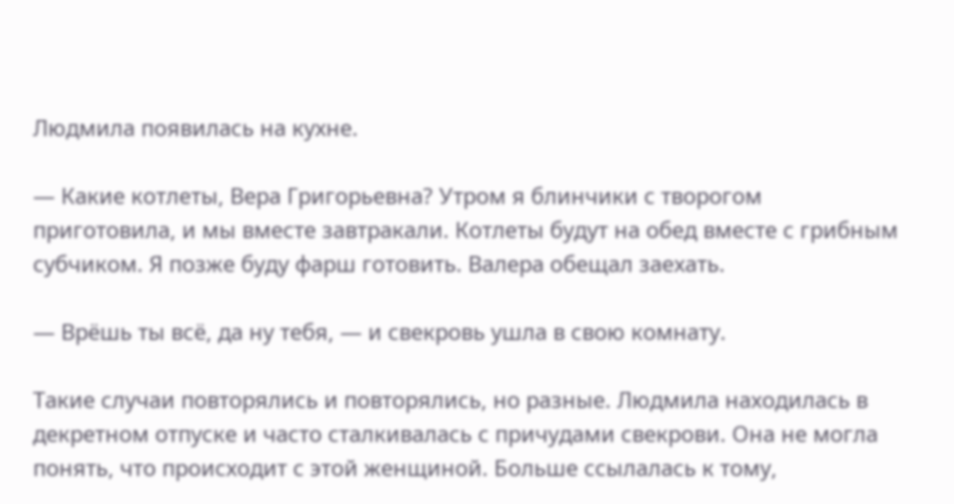Людмила появилась на кухне.

— Какие котлеты, Вера Григорьевна? Утром я блинчики с творогом приготовила, и мы вместе завтракали. Котлеты будут на обед вместе с грибным субчиком. Я позже буду фарш готовить. Валера обещал заехать.

— Врёшь ты всё, да ну тебя, — и свекровь ушла в свою комнату.

Такие случаи повторялись и повторялись, но разные. Людмила находилась в декретном отпуске и часто сталкивалась с причудами свекрови. Она не могла понять, что происходит с этой женщиной. Больше ссылалась к тому,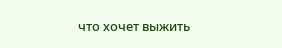что хочет выжить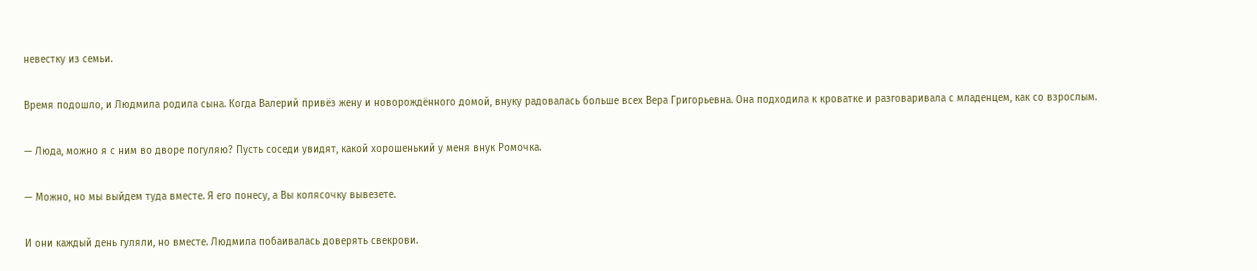невестку из семьи.

Время подошло, и Людмила родила сына. Когда Валерий привёз жену и новорождённого домой, внуку радовалась больше всех Вера Григорьевна. Она подходила к кроватке и разговаривала с младенцем, как со взрослым.

— Люда, можно я с ним во дворе погуляю? Пусть соседи увидят, какой хорошенький у меня внук Ромочка.

— Можно, но мы выйдем туда вместе. Я его понесу, а Вы колясочку вывезете.

И они каждый день гуляли, но вместе. Людмила побаивалась доверять свекрови.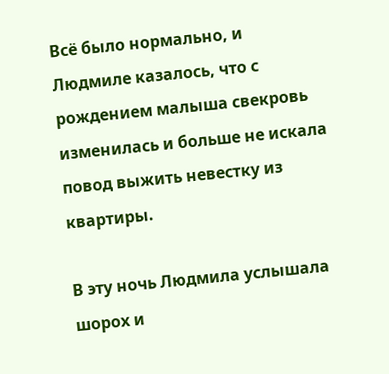Всё было нормально, и Людмиле казалось, что с рождением малыша свекровь изменилась и больше не искала повод выжить невестку из квартиры.

В эту ночь Людмила услышала шорох и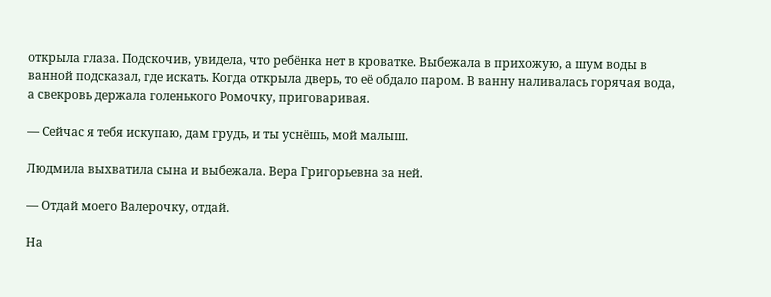открыла глаза. Подскочив, увидела, что ребёнка нет в кроватке. Выбежала в прихожую, а шум воды в ванной подсказал, где искать. Когда открыла дверь, то её обдало паром. В ванну наливалась горячая вода, а свекровь держала голенького Ромочку, приговаривая.

— Сейчас я тебя искупаю, дам грудь, и ты уснёшь, мой малыш.

Людмила выхватила сына и выбежала. Вера Григорьевна за ней.

— Отдай моего Валерочку, отдай.

На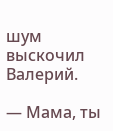шум выскочил Валерий.

— Мама, ты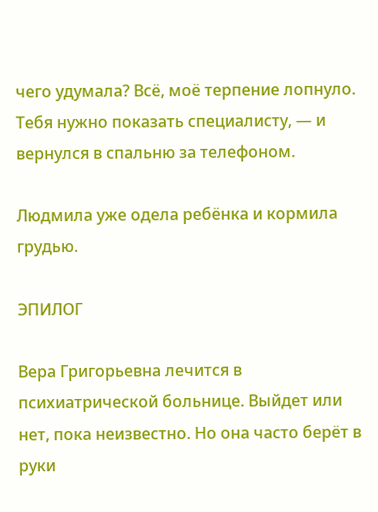чего удумала? Всё, моё терпение лопнуло. Тебя нужно показать специалисту, — и вернулся в спальню за телефоном.

Людмила уже одела ребёнка и кормила грудью.

ЭПИЛОГ

Вера Григорьевна лечится в психиатрической больнице. Выйдет или нет, пока неизвестно. Но она часто берёт в руки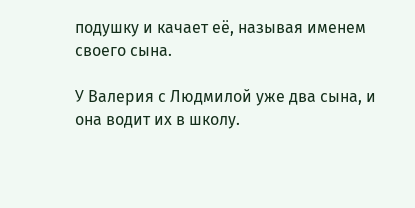подушку и качает её, называя именем своего сына.

У Валерия с Людмилой уже два сына, и она водит их в школу.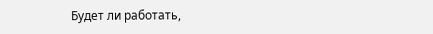Будет ли работать,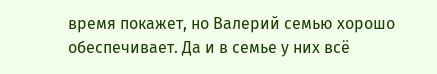время покажет, но Валерий семью хорошо обеспечивает. Да и в семье у них всё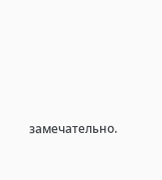замечательно.